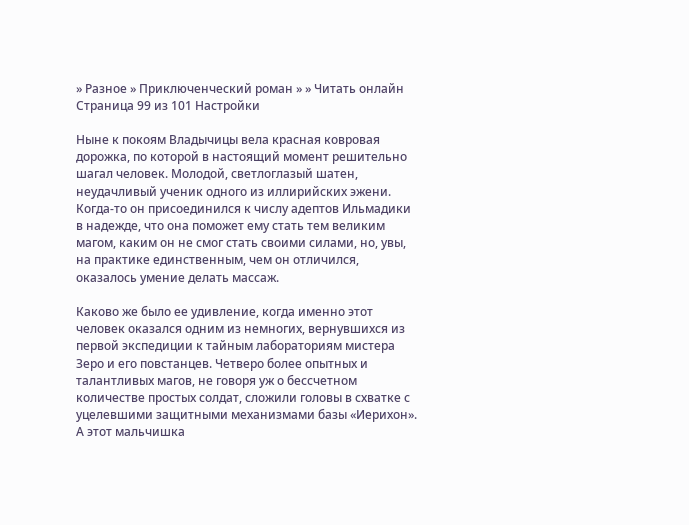» Разное » Приключенческий роман » » Читать онлайн
Страница 99 из 101 Настройки

Ныне к покоям Владычицы вела красная ковровая дорожка, по которой в настоящий момент решительно шагал человек. Молодой, светлоглазый шатен, неудачливый ученик одного из иллирийских эжени. Когда-то он присоединился к числу адептов Ильмадики в надежде, что она поможет ему стать тем великим магом, каким он не смог стать своими силами, но, увы, на практике единственным, чем он отличился, оказалось умение делать массаж.

Каково же было ее удивление, когда именно этот человек оказался одним из немногих, вернувшихся из первой экспедиции к тайным лабораториям мистера Зеро и его повстанцев. Четверо более опытных и талантливых магов, не говоря уж о бессчетном количестве простых солдат, сложили головы в схватке с уцелевшими защитными механизмами базы «Иерихон». А этот мальчишка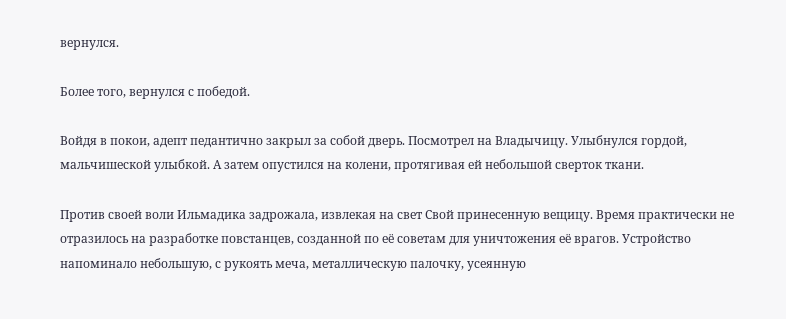вернулся.

Более того, вернулся с победой.

Войдя в покои, адепт педантично закрыл за собой дверь. Посмотрел на Владычицу. Улыбнулся гордой, мальчишеской улыбкой. А затем опустился на колени, протягивая ей небольшой сверток ткани.

Против своей воли Ильмадика задрожала, извлекая на свет Свой принесенную вещицу. Время практически не отразилось на разработке повстанцев, созданной по её советам для уничтожения её врагов. Устройство напоминало небольшую, с рукоять меча, металлическую палочку, усеянную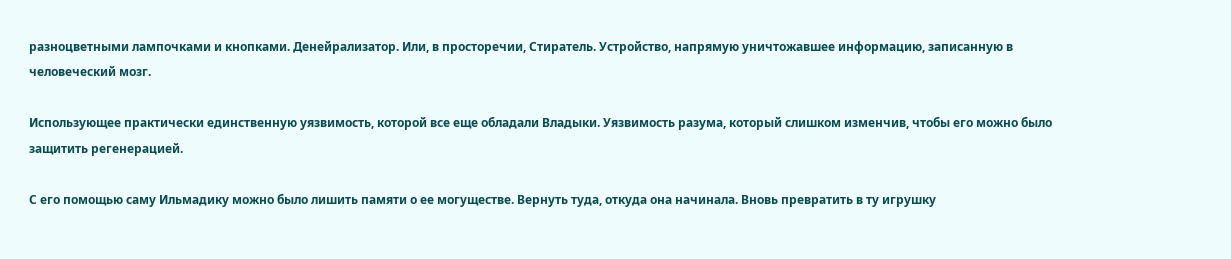разноцветными лампочками и кнопками. Денейрализатор. Или, в просторечии, Стиратель. Устройство, напрямую уничтожавшее информацию, записанную в человеческий мозг.

Использующее практически единственную уязвимость, которой все еще обладали Владыки. Уязвимость разума, который слишком изменчив, чтобы его можно было защитить регенерацией.

С его помощью саму Ильмадику можно было лишить памяти о ее могуществе. Вернуть туда, откуда она начинала. Вновь превратить в ту игрушку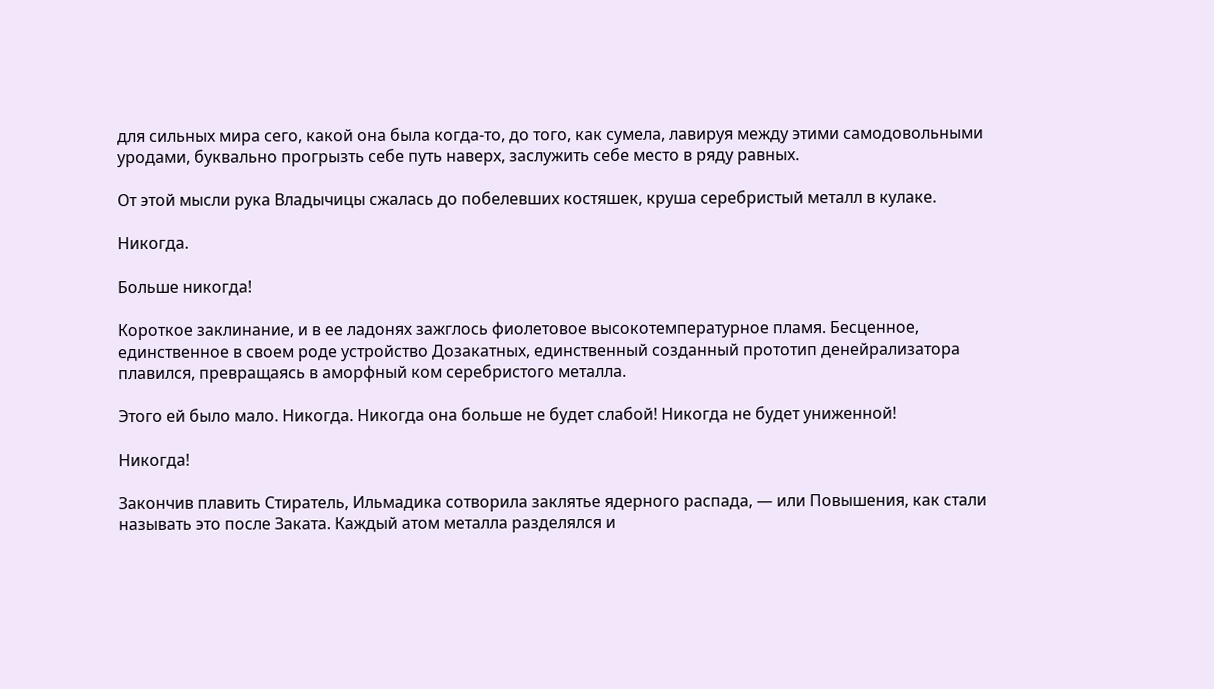для сильных мира сего, какой она была когда-то, до того, как сумела, лавируя между этими самодовольными уродами, буквально прогрызть себе путь наверх, заслужить себе место в ряду равных.

От этой мысли рука Владычицы сжалась до побелевших костяшек, круша серебристый металл в кулаке.

Никогда.

Больше никогда!

Короткое заклинание, и в ее ладонях зажглось фиолетовое высокотемпературное пламя. Бесценное, единственное в своем роде устройство Дозакатных, единственный созданный прототип денейрализатора плавился, превращаясь в аморфный ком серебристого металла.

Этого ей было мало. Никогда. Никогда она больше не будет слабой! Никогда не будет униженной!

Никогда!

Закончив плавить Стиратель, Ильмадика сотворила заклятье ядерного распада, — или Повышения, как стали называть это после Заката. Каждый атом металла разделялся и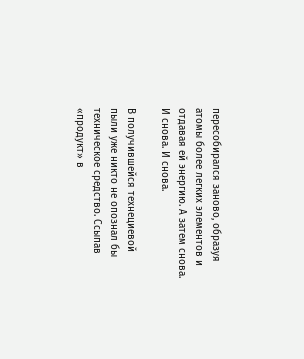пересобирался заново, образуя атомы более легких элементов и отдавая ей энергию. А затем снова. И снова. И снова.

В получившейся технециевой пыли уже никто не опознал бы техническое средство. Ссыпав «продукт» в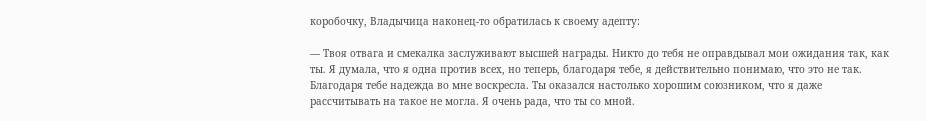коробочку, Владычица наконец-то обратилась к своему адепту:

— Твоя отвага и смекалка заслуживают высшей награды. Никто до тебя не оправдывал мои ожидания так, как ты. Я думала, что я одна против всех, но теперь, благодаря тебе, я действительно понимаю, что это не так. Благодаря тебе надежда во мне воскресла. Ты оказался настолько хорошим союзником, что я даже рассчитывать на такое не могла. Я очень рада, что ты со мной.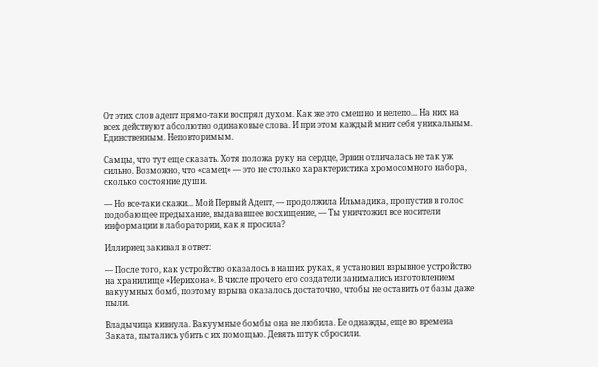От этих слов адепт прямо-таки воспрял духом. Как же это смешно и нелепо... На них на всех действуют абсолютно одинаковые слова. И при этом каждый мнит себя уникальным. Единственным. Неповторимым.

Самцы, что тут еще сказать. Хотя положа руку на сердце, Эрвин отличалась не так уж сильно. Возможно, что «самец» — это не столько характеристика хромосомного набора, сколько состояние души.

— Но все-таки скажи... Мой Первый Адепт, — продолжила Ильмадика, пропустив в голос подобающее предыхание, выдававшее восхищение, — Ты уничтожил все носители информации в лаборатории, как я просила?

Иллириец закивал в ответ:

— После того, как устройство оказалось в наших руках, я установил взрывное устройство на хранилище «Иерихона». В числе прочего его создатели занимались изготовлением вакуумных бомб, поэтому взрыва оказалось достаточно, чтобы не оставить от базы даже пыли.

Владычица кивнула. Вакуумные бомбы она не любила. Ее однажды, еще во времена Заката, пытались убить с их помощью. Девять штук сбросили.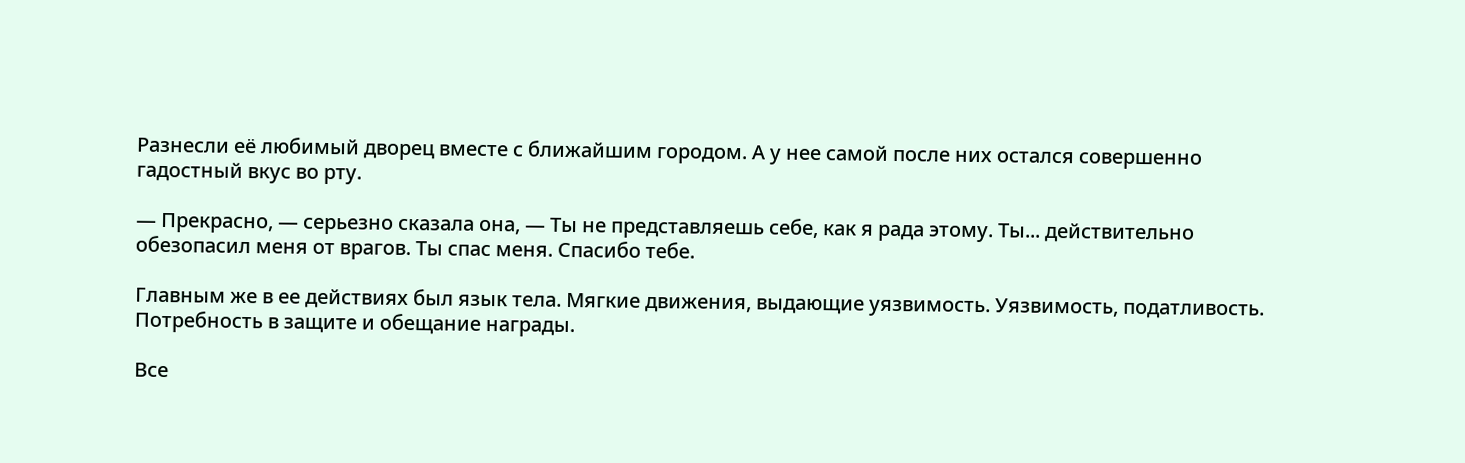Разнесли её любимый дворец вместе с ближайшим городом. А у нее самой после них остался совершенно гадостный вкус во рту.

— Прекрасно, — серьезно сказала она, — Ты не представляешь себе, как я рада этому. Ты... действительно обезопасил меня от врагов. Ты спас меня. Спасибо тебе.

Главным же в ее действиях был язык тела. Мягкие движения, выдающие уязвимость. Уязвимость, податливость. Потребность в защите и обещание награды.

Все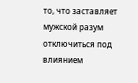то, что заставляет мужской разум отключиться под влиянием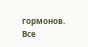гормонов. Все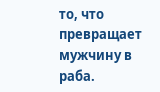то, что превращает мужчину в раба.